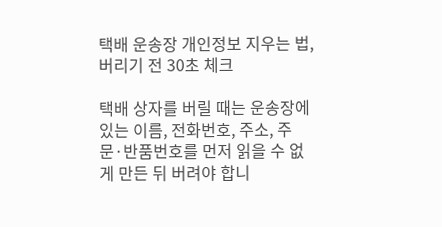택배 운송장 개인정보 지우는 법, 버리기 전 30초 체크

택배 상자를 버릴 때는 운송장에 있는 이름, 전화번호, 주소, 주문·반품번호를 먼저 읽을 수 없게 만든 뒤 버려야 합니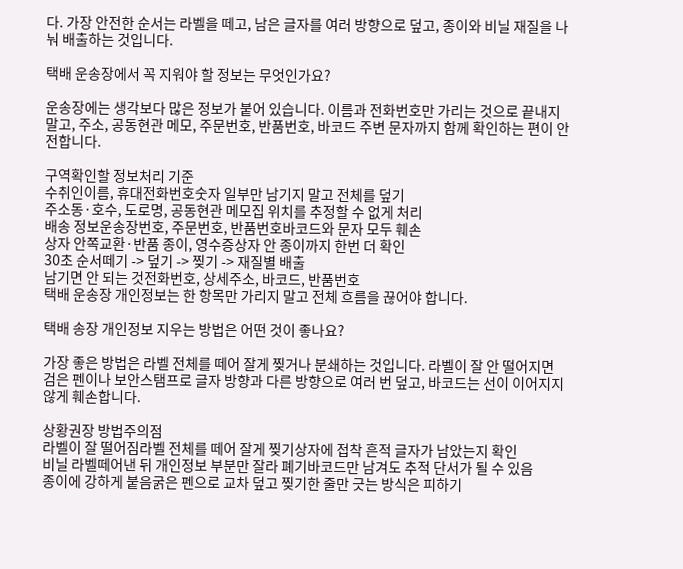다. 가장 안전한 순서는 라벨을 떼고, 남은 글자를 여러 방향으로 덮고, 종이와 비닐 재질을 나눠 배출하는 것입니다.

택배 운송장에서 꼭 지워야 할 정보는 무엇인가요?

운송장에는 생각보다 많은 정보가 붙어 있습니다. 이름과 전화번호만 가리는 것으로 끝내지 말고, 주소, 공동현관 메모, 주문번호, 반품번호, 바코드 주변 문자까지 함께 확인하는 편이 안전합니다.

구역확인할 정보처리 기준
수취인이름, 휴대전화번호숫자 일부만 남기지 말고 전체를 덮기
주소동·호수, 도로명, 공동현관 메모집 위치를 추정할 수 없게 처리
배송 정보운송장번호, 주문번호, 반품번호바코드와 문자 모두 훼손
상자 안쪽교환·반품 종이, 영수증상자 안 종이까지 한번 더 확인
30초 순서떼기 -> 덮기 -> 찢기 -> 재질별 배출
남기면 안 되는 것전화번호, 상세주소, 바코드, 반품번호
택배 운송장 개인정보는 한 항목만 가리지 말고 전체 흐름을 끊어야 합니다.

택배 송장 개인정보 지우는 방법은 어떤 것이 좋나요?

가장 좋은 방법은 라벨 전체를 떼어 잘게 찢거나 분쇄하는 것입니다. 라벨이 잘 안 떨어지면 검은 펜이나 보안스탬프로 글자 방향과 다른 방향으로 여러 번 덮고, 바코드는 선이 이어지지 않게 훼손합니다.

상황권장 방법주의점
라벨이 잘 떨어짐라벨 전체를 떼어 잘게 찢기상자에 접착 흔적 글자가 남았는지 확인
비닐 라벨떼어낸 뒤 개인정보 부분만 잘라 폐기바코드만 남겨도 추적 단서가 될 수 있음
종이에 강하게 붙음굵은 펜으로 교차 덮고 찢기한 줄만 긋는 방식은 피하기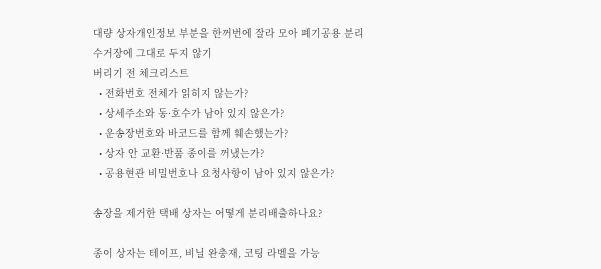대량 상자개인정보 부분을 한꺼번에 잘라 모아 폐기공용 분리수거장에 그대로 두지 않기
버리기 전 체크리스트
  • 전화번호 전체가 읽히지 않는가?
  • 상세주소와 동·호수가 남아 있지 않은가?
  • 운송장번호와 바코드를 함께 훼손했는가?
  • 상자 안 교환·반품 종이를 꺼냈는가?
  • 공용현관 비밀번호나 요청사항이 남아 있지 않은가?

송장을 제거한 택배 상자는 어떻게 분리배출하나요?

종이 상자는 테이프, 비닐 완충재, 코팅 라벨을 가능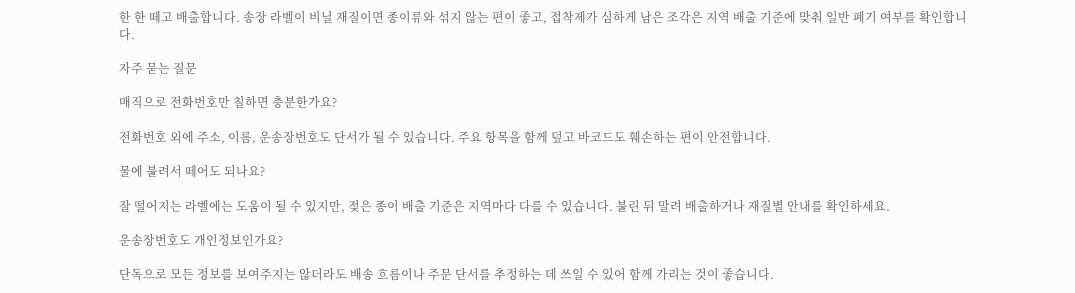한 한 떼고 배출합니다. 송장 라벨이 비닐 재질이면 종이류와 섞지 않는 편이 좋고, 접착제가 심하게 남은 조각은 지역 배출 기준에 맞춰 일반 폐기 여부를 확인합니다.

자주 묻는 질문

매직으로 전화번호만 칠하면 충분한가요?

전화번호 외에 주소, 이름, 운송장번호도 단서가 될 수 있습니다. 주요 항목을 함께 덮고 바코드도 훼손하는 편이 안전합니다.

물에 불려서 떼어도 되나요?

잘 떨어지는 라벨에는 도움이 될 수 있지만, 젖은 종이 배출 기준은 지역마다 다를 수 있습니다. 불린 뒤 말려 배출하거나 재질별 안내를 확인하세요.

운송장번호도 개인정보인가요?

단독으로 모든 정보를 보여주지는 않더라도 배송 흐름이나 주문 단서를 추정하는 데 쓰일 수 있어 함께 가리는 것이 좋습니다.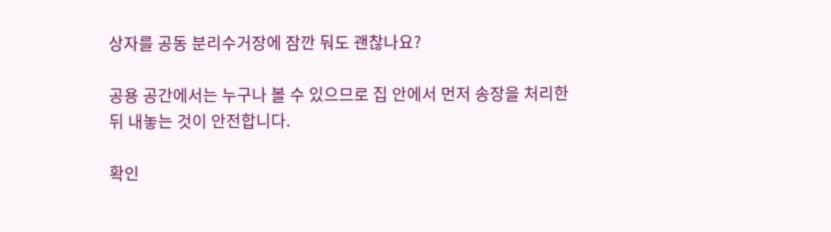상자를 공동 분리수거장에 잠깐 둬도 괜찮나요?

공용 공간에서는 누구나 볼 수 있으므로 집 안에서 먼저 송장을 처리한 뒤 내놓는 것이 안전합니다.

확인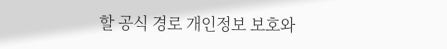할 공식 경로 개인정보 보호와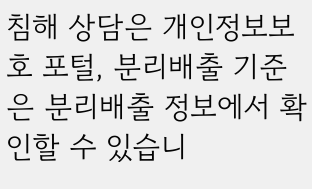침해 상담은 개인정보보호 포털, 분리배출 기준은 분리배출 정보에서 확인할 수 있습니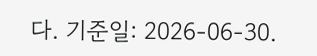다. 기준일: 2026-06-30.